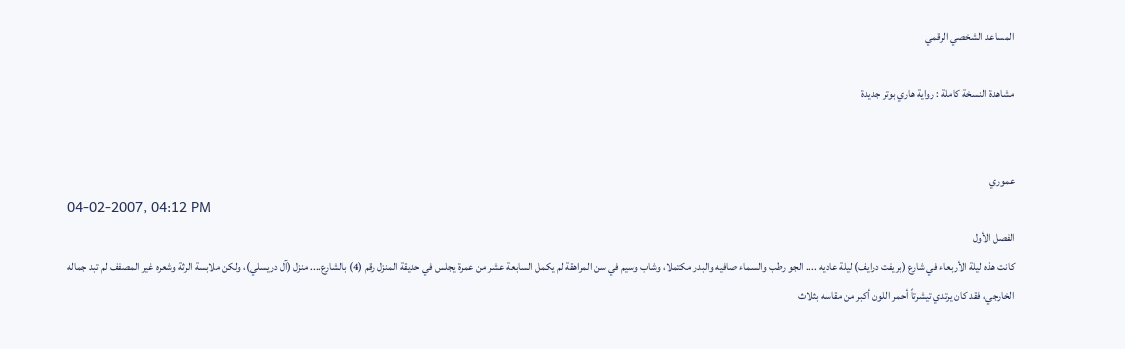المساعد الشخصي الرقمي

مشاهدة النسخة كاملة : رواية هاري بوتر جديدة


عموري
04-02-2007, 04:12 PM
الفصل الأول
كانت هذه ليلة الأربعاء في شارع (بريفت درايف) ليلة عاديه .... الجو رطب والسماء صافيه والبدر مكتملا، وشاب وسيم في سن المراهقة لم يكمل السابعة عشر من عمرة يجلس في حديقة المنزل رقم (4) بالشارع.... منزل (آل دريسلي)، ولكن ملابسة الرثة وشعره غير المصفف لم تبد جماله الخارجي، فقد كان يرتدي تيشرتاً أحمر اللون أكبر من مقاسه بثلاث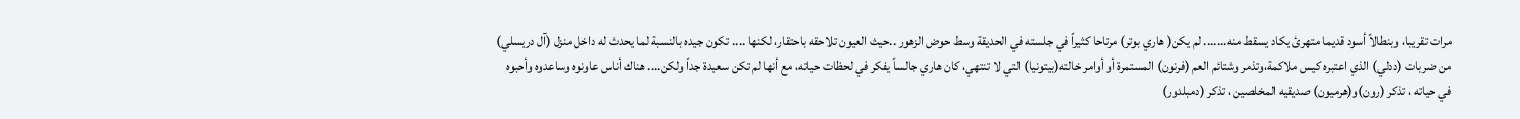مرات تقريبا، وبنطالاً أسود قديما متهرئ يكاد يسقط منه....... لم يكن( هاري بوتر) مرتاحا كثيراً في جلسته في الحديقة وسط حوض الزهور ..حيث العيون تلاحقه باحتقار، لكنها .... تكون جيده بالنسبة لما يحدث له داخل منزل (آل دريسلي) من ضربات (ددلي) الذي اعتبره كيس ملاكمة،وتذمر وشتائم العم (فرنون) المستمرة أو أوامر خالته(بيتونيا) التي لا تنتهي، كان هاري جالساً يفكر في لحظات حياته، مع أنها لم تكن سعيدة جداً ولكن.... هناك أناس عاونوه وساعدوه وأحبوه في حياته ، تذكر (رون)و(هرميون) صديقيه المخلصين ، تذكر (دمبلدور)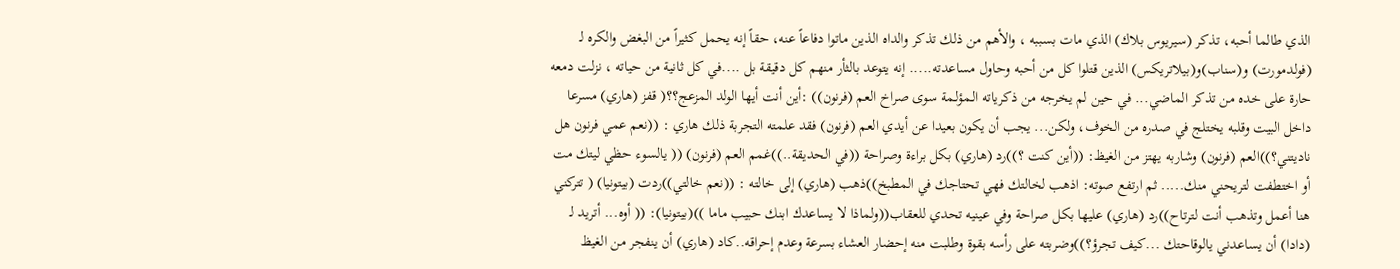الذي طالما أحبه، تذكر (سيريوس بلاك) الذي مات بسببه ، والأهم من ذلك تذكر والداه الذين ماتوا دفاعاً عنه، حقاً إنه يحمل كثيراً من البغض والكره لـ (فولدمورت) و(سناب)و(بيلاتريكس) الذين قتلوا كل من أحبه وحاول مساعدته..... إنه يتوعد بالثأر منهم كل دقيقة بل ....في كل ثانية من حياته ، نزلت دمعه حارة على خده من تذكر الماضي... في حين لم يخرجه من ذكرياته الـمؤلـمة سوى صراخ العم (فرنون)) :أين أنت أيها الولد المزعج؟؟( قفز (هاري) مسرعا داخل البيت وقلبه يختلج في صدره من الخوف، ولكن... يجب أن يكون بعيدا عن أيدي العم (فرنون) فقد علمته التجربة ذلك هاري : ((نعم عمي فرنون هل ناديتني؟))العم (فرنون) وشاربه يهتز من الغيظ: ((أين كنت ؟))رد (هاري) بكل براءة وصراحة ((في الحديقة..))غمم العم (فرنون) (( يالسوء حظي ليتك مت أو اختطفت لتريحني منك..... ثم ارتفع صوته: اذهب لخالتك فهي تحتاجك في المطبخ))ذهب (هاري) إلى خالته : ((نعم خالتي))ردت (بيتونيا) ( تتركني هنا أعمل وتذهب أنت لترتاح))رد (هاري) عليها بكل صراحة وفي عينيه تحدي للعقاب((ولماذا لا يساعدك ابنك حبيب ماما ))(بيتونيا): (( أوه... أتريد لـ (دادا) أن يساعدني يالوقاحتك ...كيف تجرؤ؟))وضربته على رأسه بقوة وطلبت منه إحضار العشاء بسرعة وعدم إحراقه..كاد (هاري) أن ينفجر من الغيظ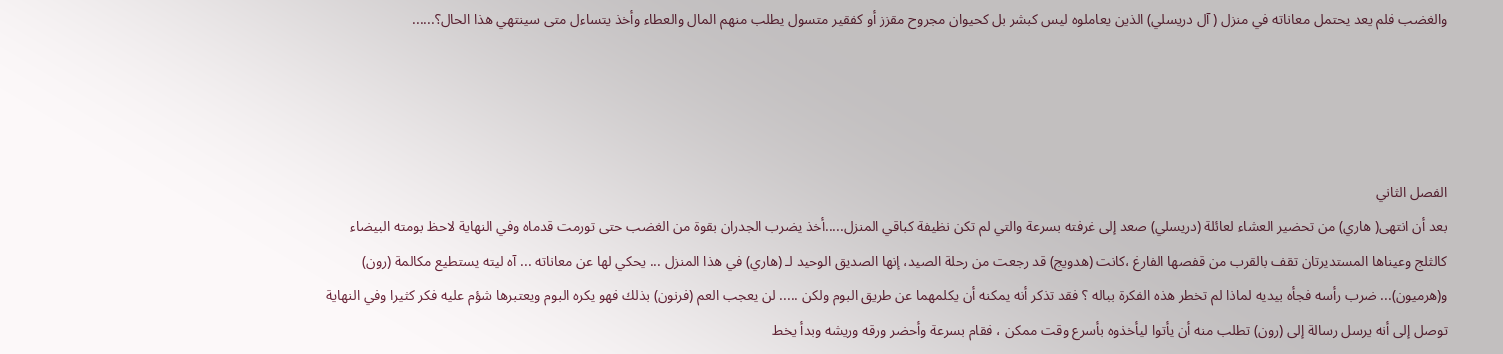والغضب فلم يعد يحتمل معاناته في منزل ( آل دريسلي) الذين يعاملوه ليس كبشر بل كحيوان مجروح مقزز أو كفقير متسول يطلب منهم المال والعطاء وأخذ يتساءل متى سينتهي هذا الحال؟......




الفصل الثاني
بعد أن انتهى( هاري) من تحضير العشاء لعائلة (دريسلي) صعد إلى غرفته بسرعة والتي لم تكن نظيفة كباقي المنزل.....أخذ يضرب الجدران بقوة من الغضب حتى تورمت قدماه وفي النهاية لاحظ بومته البيضاء كالثلج وعيناها المستديرتان تقف بالقرب من قفصها الفارغ ،كانت (هدويج) قد رجعت من رحلة الصيد، إنها الصديق الوحيد لـ (هاري) في هذا المنزل ... يحكي لها عن معاناته ... آه ليته يستطيع مكالمة (رون) و(هرميون)... ضرب رأسه فجأه بيديه لماذا لم تخطر هذه الفكرة بباله ؟ فقد تذكر أنه يمكنه أن يكلمهما عن طريق البوم ولكن ..... لن يعجب العم (فرنون) بذلك فهو يكره البوم ويعتبرها شؤم عليه فكر كثيرا وفي النهاية توصل إلى أنه يرسل رسالة إلى (رون) تطلب منه أن يأتوا ليأخذوه بأسرع وقت ممكن ، فقام بسرعة وأحضر ورقه وريشه وبدأ يخط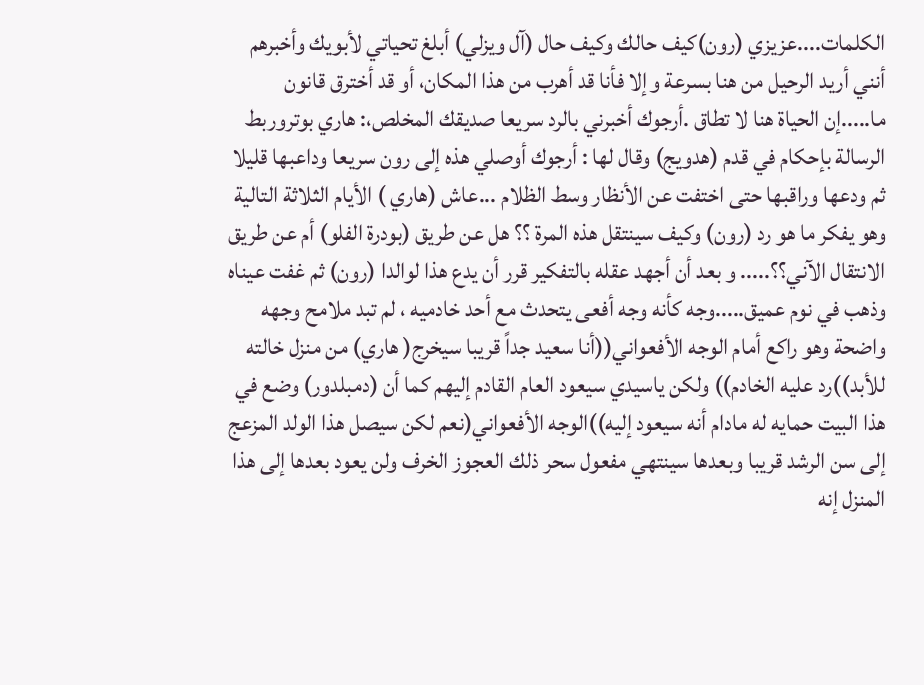الكلمات....عزيزي (رون)كيف حالك وكيف حال (آل ويزلي) أبلغ تحياتي لأبويك وأخبرهم أنني أريد الرحيل من هنا بسرعة وإلا فأنا قد أهرب من هذا المكان، أو قد أخترق قانون ما.....إن الحياة هنا لا تطاق .أرجوك أخبرني بالرد سريعا صديقك المخلص،: هاري بوتروربط الرسالة بإحكام في قدم (هدويج) وقال لها : أرجوك أوصلي هذه إلى رون سريعا وداعبها قليلا ثم ودعها وراقبها حتى اختفت عن الأنظار وسط الظلام ...عاش (هاري ) الأيام الثلاثة التالية وهو يفكر ما هو رد (رون) وكيف سينتقل هذه المرة ؟؟ هل عن طريق (بودرة الفلو) أم عن طريق الانتقال الآني؟؟..... و بعد أن أجهد عقله بالتفكير قرر أن يدع هذا لوالدا (رون) ثم غفت عيناه وذهب في نوم عميق.....وجه كأنه وجه أفعى يتحدث مع أحد خادميه ، لم تبد ملامح وجهه واضحة وهو راكع أمام الوجه الأفعواني((أنا سعيد جداً قريبا سيخرج( هاري) من منزل خالته للأبد))رد عليه الخادم)) ولكن ياسيدي سيعود العام القادم إليهم كما أن (دمبلدور) وضع في هذا البيت حمايه له مادام أنه سيعود إليه))الوجه الأفعواني(نعم لكن سيصل هذا الولد المزعج إلى سن الرشد قريبا وبعدها سينتهي مفعول سحر ذلك العجوز الخرف ولن يعود بعدها إلى هذا المنزل إنه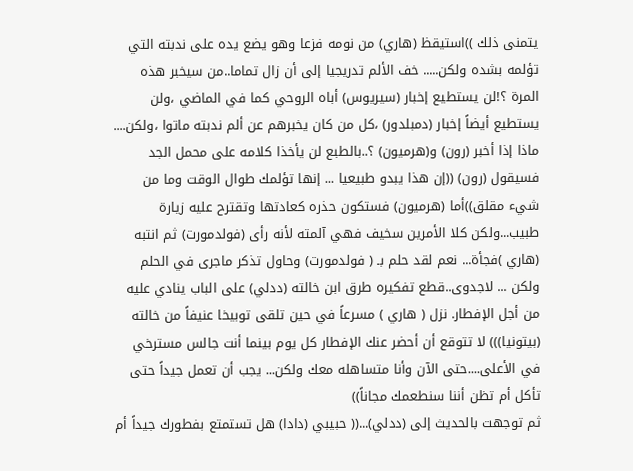يتمنى ذلك ))استيقظ (هاري) من نومه فزعا وهو يضع يده على ندبته التي تؤلمه بشده ولكن..... خف الألم تدريجيا إلى أن زال تماما..من سيخبر هذه المرة ؟!لن يستطيع إخبار (سيريوس) أباه الروحي كما في الماضي ،ولن يستطيع أيضاً إخبار (دمبلدور) ،كل من كان يخبرهم عن ألم ندبته ماتوا ،ولكن.... ماذا إذا أخبر (رون) و(هرميون) ؟..بالطبع لن يأخذا كلامه على محمل الجد فسيقول (رون) ((إن هذا يبدو طبيعيا ... إنها تؤلمك طوال الوقت وما من شيء مقلق))أما (هرميون) فستكون حذره كعادتها وتقترح عليه زيارة طبيب...ولكن كلا الأمرين سخيف فهي آلمته لأنه رأى (فولدمورت) ثم انتبه (هاري )فجأة... نعم لقد حلم بـ ( فولدمورت) وحاول تذكر ماجرى في الحلم ولكن ... لاجدوى..قطع تفكيره طرق ابن خالته (ددلي) على الباب ينادي عليه من أجل الإفطار. نزل ( هاري ) مسرعاً في حين تلقى توبيخا عنيفاً من خالته (بيتونيا))) لا تتوقع أن أحضر عنك الإفطار كل يوم بينما أنت جالس مسترخي في الأعلى....حتى الآن وأنا متساهله معك ولكن... يجب أن تعمل جيداً حتى تأكل أم تظن أننا سنطعمك مجاناً))
ثم توجهت بالحديث إلى (ددلي)...(( حبيبي (دادا) هل تستمتع بفطورك جيداً أم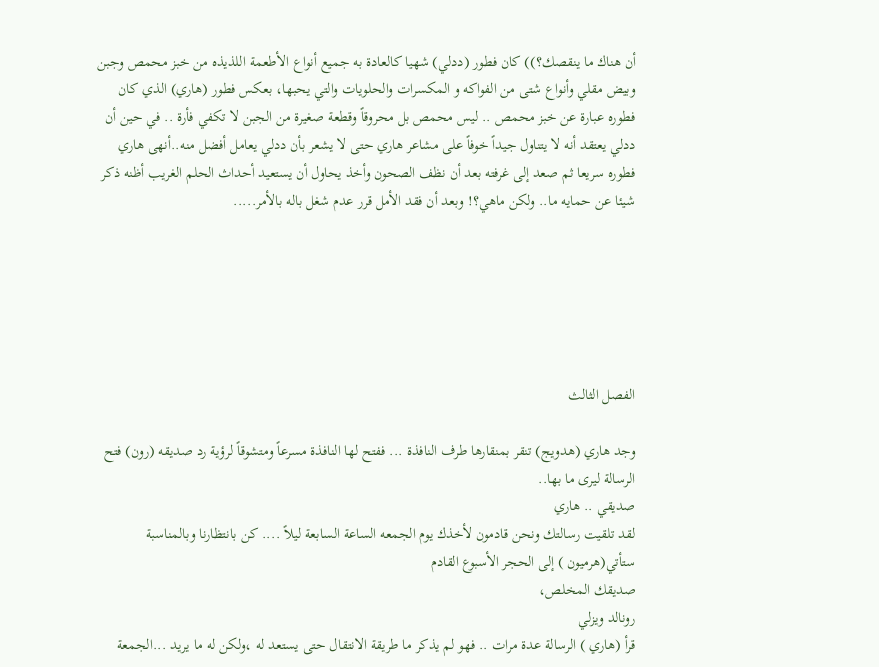أن هناك ما ينقصك؟)) كان فطور (ددلي) شهيا كالعادة به جميع أنواع الأطعمة اللذيذه من خبز محمص وجبن وبيض مقلي وأنواع شتى من الفواكه و المكسرات والحلويات والتي يحبها، بعكس فطور (هاري) الذي كان فطوره عبارة عن خبز محمص .. ليس محمص بل محروقاً وقطعة صغيرة من الجبن لا تكفي فأرة .. في حين أن ددلي يعتقد أنه لا يتناول جيداً خوفاً على مشاعر هاري حتى لا يشعر بأن ددلي يعامل أفضل منه..أنهى هاري فطوره سريعا ثم صعد إلى غرفته بعد أن نظف الصحون وأخذ يحاول أن يستعيد أحداث الحلم الغريب أظنه ذكر شيئا عن حمايه ما.. ولكن ماهي؟! وبعد أن فقد الأمل قرر عدم شغل باله بالأمر.....






الفصل الثالث

وجد هاري (هدويج) تنقر بمنقارها طرف النافذة ... ففتح لها النافذة مسرعاً ومتشوقاً لرؤية رد صديقه (رون) فتح الرسالة ليرى ما بها..
صديقي .. هاري
لقد تلقيت رسالتك ونحن قادمون لأخذك يوم الجمعه الساعة السابعة ليلاً .... كن بانتظارنا وبالمناسبة ستأتي(هرميون ) إلى الحجر الأسبوع القادم
صديقك المخلص،
رونالد ويزلي
قرأ (هاري ) الرسالة عدة مرات .. فهو لم يذكر ما طريقة الانتقال حتى يستعد له ،ولكن له ما يريد ...الجمعة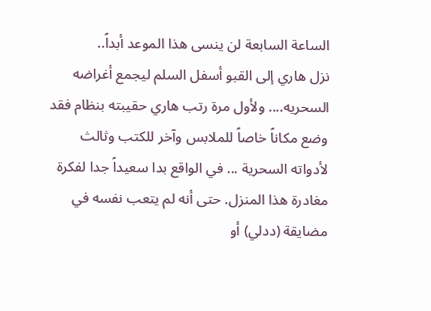الساعة السابعة لن ينسى هذا الموعد أبداً..
نزل هاري إلى القبو أسفل السلم ليجمع أغراضه السحريه.... ولأول مرة رتب هاري حقيبته بنظام فقد وضع مكاناً خاصاً للملابس وآخر للكتب وثالث لأدواته السحرية ... في الواقع بدا سعيداً جدا لفكرة مغادرة هذا المنزل. حتى أنه لم يتعب نفسه في مضايقة (ددلي) أو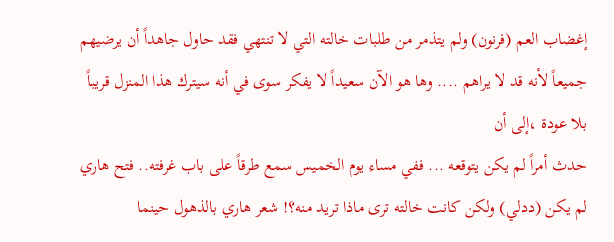إغضاب العم (فرنون) ولم يتذمر من طلبات خالته التي لا تنتهي فقد حاول جاهداً أن يرضيهم جميعاً لأنه قد لا يراهم .... وها هو الآن سعيداً لا يفكر سوى في أنه سيترك هذا المنزل قريباً بلا عودة ،إلى أن
حدث أمراً لم يكن يتوقعه ... ففي مساء يوم الخميس سمع طرقاً على باب غرفته.. فتح هاري لم يكن (ددلي) ولكن كانت خالته ترى ماذا تريد منه؟! شعر هاري بالذهول حينما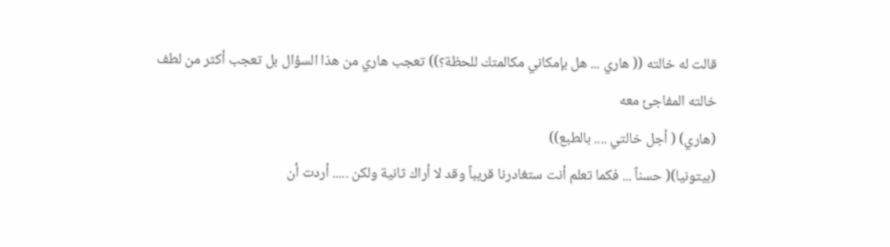قالت له خالته (( هاري ... هل بإمكاني مكالمتك للحظة؟)) تعجب هاري من هذا السؤال بل تعجب أكثر من لطف خالته المفاجئ معه
(هاري) ( أجل خالتي .... بالطبع))
(بيتونيا)( حسناً ... فكما تعلم أنت ستغادرنا قريباً وقد لا أراك ثانية ولكن ..... أردت أن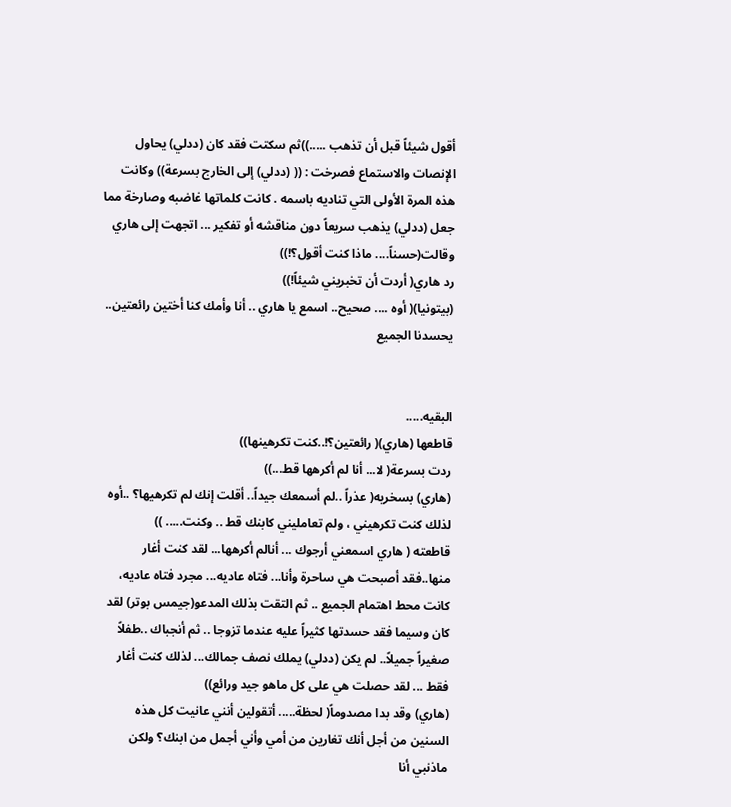أقول شيئاً قبل أن تذهب .....))ثم سكتت فقد كان (ددلي) يحاول الإنصات والاستماع فصرخت : (( (ددلي) إلى الخارج بسرعة)) وكانت هذه المرة الأولى التي تناديه باسمه . كانت كلماتها غاضبه وصارخة مما جعل (ددلي) يذهب سريعاً دون مناقشه أو تفكير ... اتجهت إلى هاري وقالت(حسناً.... ماذا كنت أقول؟!))
رد هاري( أردت أن تخبريني شيئاً!))
(بيتونيا)( أوه .... صحيح.. اسمع يا هاري .. أنا وأمك كنا أختين رائعتين.. يحسدنا الجميع


البقيه.....
قاطعها (هاري)( رائعتين؟!..كنت تكرهينها))
ردت بسرعة( لا... أنا لم أكرهها قط...))
(هاري) بسخريه( عذراً ..لم أسمعك جيداً.. أقلت إنك لم تكرهيها؟ ..أوه لذلك كنت تكرهيني ، ولم تعامليني كابنك قط .. وكنت..... ))
قاطعته ( هاري اسمعني أرجوك ... أنالم أكرهها... لقد كنت أغار منها..فقد أصبحت هي ساحرة وأنا... فتاه عاديه... مجرد فتاه عاديه، كانت محط اهتمام الجميع .. ثم التقت بذلك المدعو(جيمس بوتر) لقد كان وسيما فقد حسدتها كثيراً عليه عندما تزوجا .. ثم أنجباك ..طفلاً صغيراً جميلاً.. لم يكن (ددلي) يملك نصف جمالك... لذلك كنت أغار فقط ... لقد حصلت هي على كل ماهو جيد ورائع))
(هاري) وقد بدا مصدوماً( لحظة..... أتقولين أنني عانيت كل هذه السنين من أجل أنك تغارين من أمي وأني أجمل من ابنك؟ ولكن ماذنبي أنا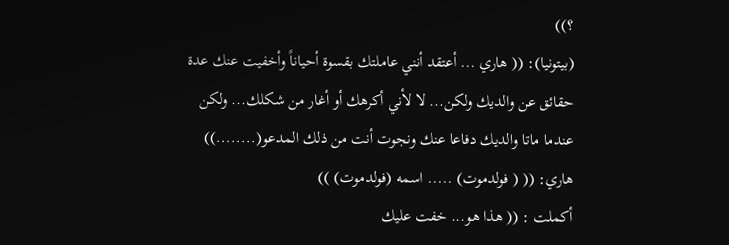؟))
(بيتونيا): (( هاري ... أعتقد أنني عاملتك بقسوة أحياناً وأخفيت عنك عدة حقائق عن والديك ولكن... لا لأني أكرهك أو أغار من شكلك... ولكن عندما ماتا والديك دفاعا عنك ونجوت أنت من ذلك المدعو(........))
هاري: (( ( فولدموت) ..... اسمه (فولدموت) ))
أكملت : (( هذا هو... خفت عليك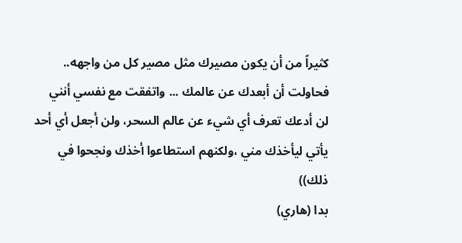كثيراً من أن يكون مصيرك مثل مصير كل من واجهه.. فحاولت أن أبعدك عن عالمك ... واتفقت مع نفسي أنني لن أدعك تعرف أي شيء عن عالم السحر، ولن أجعل أي أحد يأتي ليأخذك مني ،ولكنهم استطاعوا أخذك ونجحوا في ذلك))
بدا (هاري)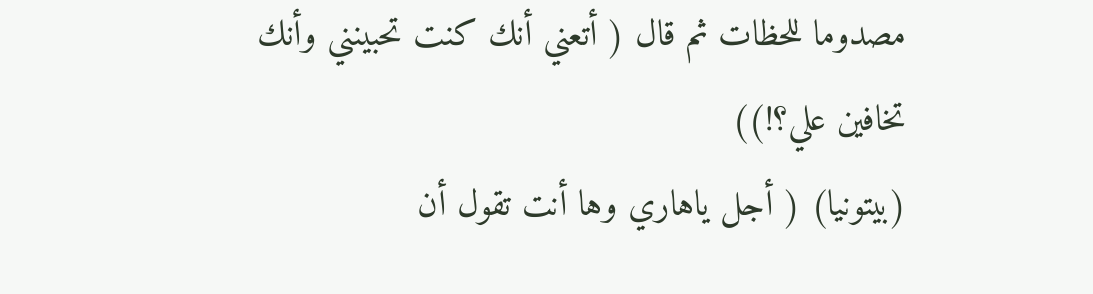مصدوما للحظات ثم قال ( أتعني أنك كنت تحبينني وأنك تخافين علي؟!))
(بيتونيا) ( أجل ياهاري وها أنت تقول أن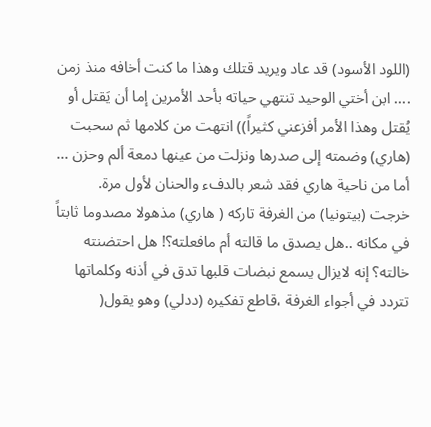(اللود الأسود) قد عاد ويريد قتلك وهذا ما كنت أخافه منذ زمن .... ابن أختي الوحيد تنتهي حياته بأحد الأمرين إما أن يَقتل أو يُقتل وهذا الأمر أفزعني كثيراً)) انتهت من كلامها ثم سحبت (هاري) وضمته إلى صدرها ونزلت من عينها دمعة ألم وحزن ... أما من ناحية هاري فقد شعر بالدفء والحنان لأول مرة.
خرجت (بيتونيا) من الغرفة تاركه ( هاري) مذهولا مصدوما ثابتاً في مكانه ..هل يصدق ما قالته أم مافعلته؟! هل احتضنته خالته؟ إنه لايزال يسمع نبضات قلبها تدق في أذنه وكلماتها تتردد في أجواء الغرفة ،قاطع تفكيره (ددلي) وهو يقول(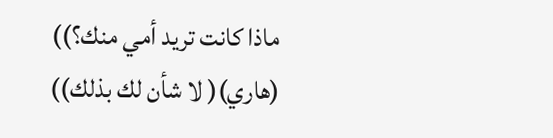ماذا كانت تريد أمي منك؟))
(هاري)( لا شأن لك بذلك))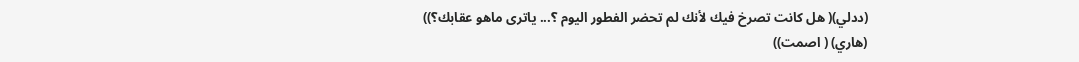(ددلي)( هل كانت تصرخ فيك لأنك لم تحضر الفطور اليوم ؟... ياترى ماهو عقابك؟))
(هاري) ( اصمت))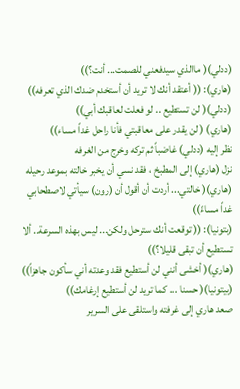(ددلي)( ماالذي سيدفعني للصمت... أنت؟))
(هاري): (( أعتقد أنك لا تريد أن أستخدم ضدك الذي تعرفه))
(ددلي)( لن تستطيع .. لو فعلت لعاقبك أبي))
(هاري) ( لن يقدر على معاقبتي فأنا راحل غداً مساء))
نظر إليه (ددلي) غاضباً ثم تركه وخرج من الغرفه
نزل (هاري) إلى المطبخ ، فقد نسي أن يخبر خالته بموعد رحيله
(هاري)( خالتي... أردت أن أقول أن (رون) سيأتي لاصطحابي غداً مساءً))
(بتونيا): (( توقعت أنك سترحل ولكن... ليس بهذه السرعة.. ألا تستطيع أن تبقى قليلا؟))
(هاري)( أخشى أنني لن أستطيع فقد وعدته أني سأكون جاهزاً))
(بيتونيا)( حسنا ... كما تريد لن أستطيع إرغامك))
صعد هاري إلى غرفته واستلقى على السرير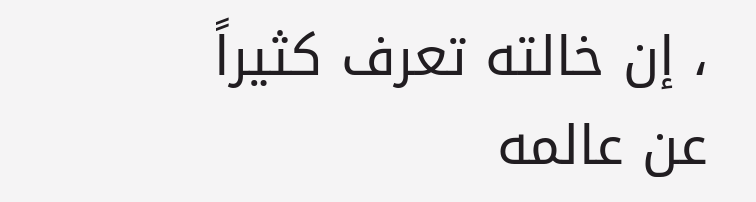، إن خالته تعرف كثيراً عن عالمه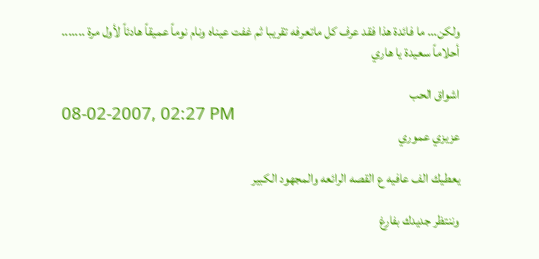ولكن... ما فائدة هذا فقد عرف كل ماتعرفه تقريبا ثم غفت عيناه ونام نوماً عميقاً هادئاً لأول مرة .......
أحلاماً سعيدة يا هاري

اشواق الحب
08-02-2007, 02:27 PM
عزيزي عموري

يعطيك الف عافيه ع القصه الرائعه والمجهود الكبير

وننتظر جديدك بفارغ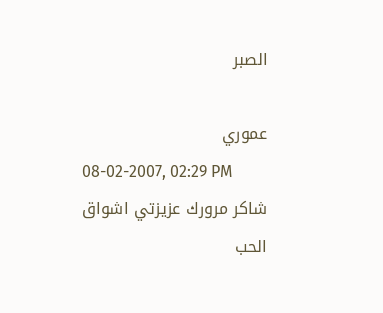الصبر

عموري
08-02-2007, 02:29 PM
شاكر مرورك عزيزتي اشواق الحب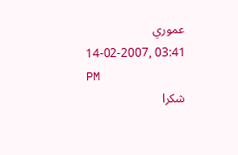عموري
14-02-2007, 03:41 PM
شكرا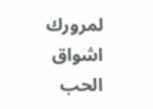لمرورك اشواق الحب